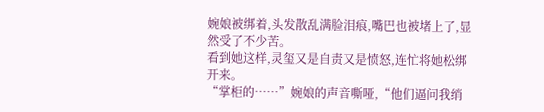婉娘被绑着,头发散乱满脸泪痕,嘴巴也被堵上了,显然受了不少苦。
看到她这样,灵玺又是自责又是愤怒,连忙将她松绑开来。
“掌柜的……”婉娘的声音嘶哑,“他们逼问我绡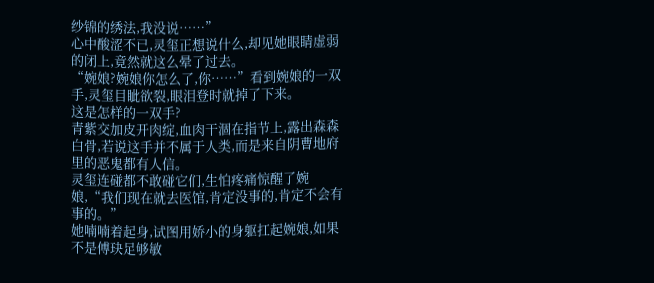纱锦的绣法,我没说……”
心中酸涩不已,灵玺正想说什么,却见她眼睛虚弱的闭上,竟然就这么晕了过去。
“婉娘?婉娘你怎么了,你……”看到婉娘的一双手,灵玺目眦欲裂,眼泪登时就掉了下来。
这是怎样的一双手?
青紫交加皮开肉绽,血肉干涸在指节上,露出森森白骨,若说这手并不属于人类,而是来自阴曹地府里的恶鬼都有人信。
灵玺连碰都不敢碰它们,生怕疼痛惊醒了婉娘,“我们现在就去医馆,肯定没事的,肯定不会有事的。”
她喃喃着起身,试图用娇小的身躯扛起婉娘,如果不是傅玦足够敏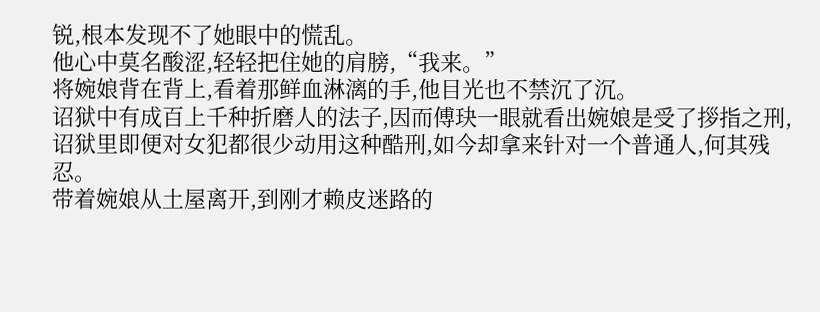锐,根本发现不了她眼中的慌乱。
他心中莫名酸涩,轻轻把住她的肩膀,“我来。”
将婉娘背在背上,看着那鲜血淋漓的手,他目光也不禁沉了沉。
诏狱中有成百上千种折磨人的法子,因而傅玦一眼就看出婉娘是受了拶指之刑,诏狱里即便对女犯都很少动用这种酷刑,如今却拿来针对一个普通人,何其残忍。
带着婉娘从土屋离开,到刚才赖皮迷路的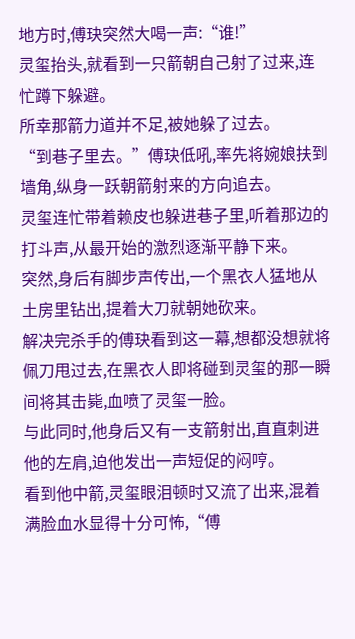地方时,傅玦突然大喝一声:“谁!”
灵玺抬头,就看到一只箭朝自己射了过来,连忙蹲下躲避。
所幸那箭力道并不足,被她躲了过去。
“到巷子里去。”傅玦低吼,率先将婉娘扶到墙角,纵身一跃朝箭射来的方向追去。
灵玺连忙带着赖皮也躲进巷子里,听着那边的打斗声,从最开始的激烈逐渐平静下来。
突然,身后有脚步声传出,一个黑衣人猛地从土房里钻出,提着大刀就朝她砍来。
解决完杀手的傅玦看到这一幕,想都没想就将佩刀甩过去,在黑衣人即将碰到灵玺的那一瞬间将其击毙,血喷了灵玺一脸。
与此同时,他身后又有一支箭射出,直直刺进他的左肩,迫他发出一声短促的闷哼。
看到他中箭,灵玺眼泪顿时又流了出来,混着满脸血水显得十分可怖,“傅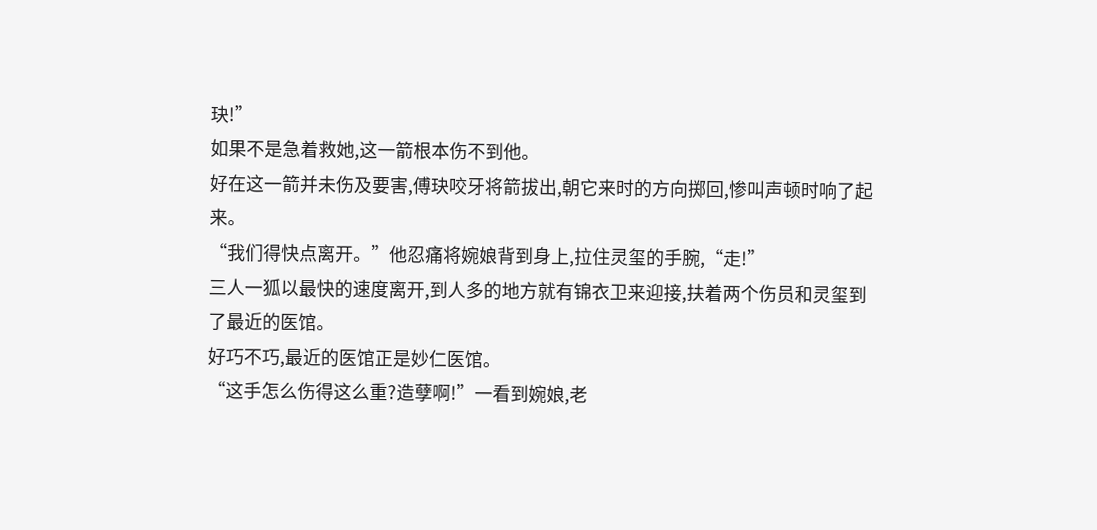玦!”
如果不是急着救她,这一箭根本伤不到他。
好在这一箭并未伤及要害,傅玦咬牙将箭拔出,朝它来时的方向掷回,惨叫声顿时响了起来。
“我们得快点离开。”他忍痛将婉娘背到身上,拉住灵玺的手腕,“走!”
三人一狐以最快的速度离开,到人多的地方就有锦衣卫来迎接,扶着两个伤员和灵玺到了最近的医馆。
好巧不巧,最近的医馆正是妙仁医馆。
“这手怎么伤得这么重?造孽啊!”一看到婉娘,老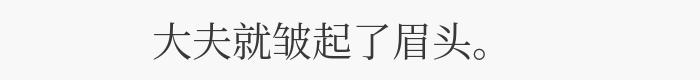大夫就皱起了眉头。